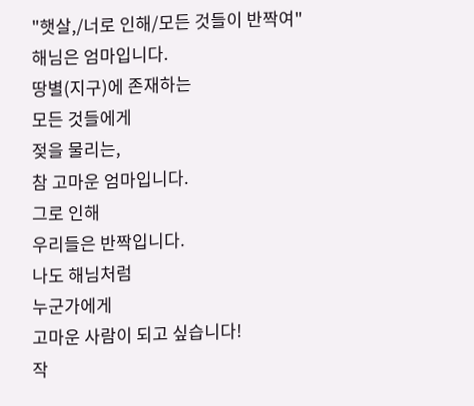"햇살,/너로 인해/모든 것들이 반짝여"
해님은 엄마입니다.
땅별(지구)에 존재하는
모든 것들에게
젖을 물리는,
참 고마운 엄마입니다.
그로 인해
우리들은 반짝입니다.
나도 해님처럼
누군가에게
고마운 사람이 되고 싶습니다!
작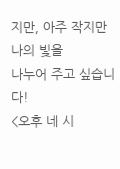지만, 아주 작지만
나의 빛을
나누어 주고 싶습니다!
<오후 네 시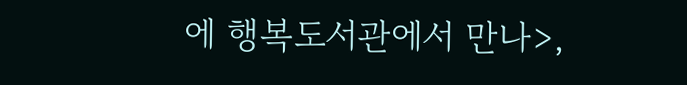에 행복도서관에서 만나>,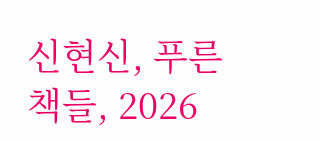신현신, 푸른책들, 2026